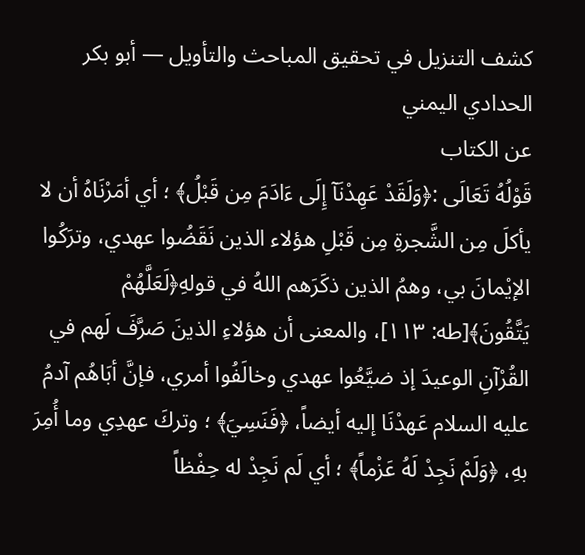كشف التنزيل في تحقيق المباحث والتأويل — أبو بكر الحدادي اليمني
عن الكتاب
قَوْلُهُ تَعَالَى :﴿وَلَقَدْ عَهِدْنَآ إِلَى ءَادَمَ مِن قَبْلُ﴾ ؛ أي أمَرْنَاهُ أن لا يأكلَ مِن الشَّجرةِ مِن قَبْلِ هؤلاء الذين نَقَضُوا عهدي، وترَكُوا الإيْمانَ بي، وهمُ الذين ذكَرَهم اللهُ في قولهِ﴿لَعَلَّهُمْ يَتَّقُونَ﴾[طه: ١١٣]، والمعنى أن هؤلاءِ الذينَ صَرَّفَ لَهم في القُرْآنِ الوعيدَ إذ ضيَّعُوا عهدي وخالَفُوا أمري، فإنَّ أبَاهُم آدمُ عليه السلام عَهدْنَا إليه أيضاً، ﴿فَنَسِيَ﴾ ؛ وتركَ عهدِي وما أُمِرَ بهِ، ﴿وَلَمْ نَجِدْ لَهُ عَزْماً﴾ ؛ أي لَم نَجِدْ له حِفْظاً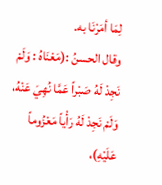لِمَا أمَرْنَا به.
وقال الحسنُ :(مَعْنَاهُ : وَلَمْ نَجِدْ لَهُ صَبْراً عَمَّا نُهِيَ عَنْهُ، وَلَمْ نَجِدْ لَهُ رَأْياً مَعْزُوماً عَلَيْهِ)،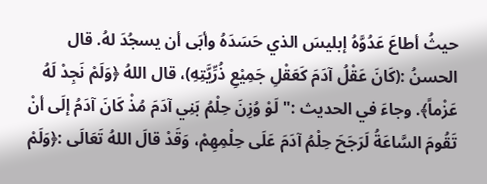حيثُ أطاعَ عَدُوَّهُ إبليسَ الذي حَسَدَهُ وأبَى أن يسجُدَ لهُ. قال الحسنُ :(كَانَ عَقْلُ آدَمَ كَعَقْلِ جَمِيْعِ ذُرِّيَّتِهِ)، قال اللهُ ﴿وَلَمْ نَجِدْ لَهُ عَزْماً﴾. وجاءَ في الحديث :" لَوْ وُزِنَ حِلْمُ بَنِي آدَمَ مُذْ كَانَ آدَمُ إلَى أنْ تَقُومَ السَّاعَةُ لَرَجَحَ حِلْمُ آدَمَ عَلَى حِلْمِهِمْ، وَقَدْ قالَ اللهُ تَعَالَى :﴿وَلَمْ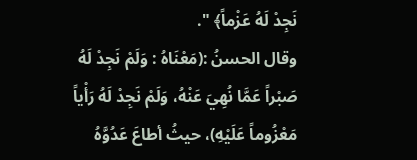نَجِدْ لَهُ عَزْماً﴾ ".
وقال الحسنُ :(مَعْنَاهُ : وَلَمْ نَجِدْ لَهُ صَبْراً عَمَّا نُهِيَ عَنْهُ، وَلَمْ نَجِدْ لَهُ رَأْياً مَعْزُوماً عَلَيْهِ)، حيثُ أطاعَ عَدُوَّهُ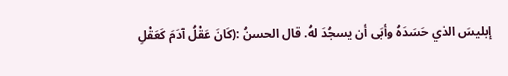إبليسَ الذي حَسَدَهُ وأبَى أن يسجُدَ لهُ. قال الحسنُ :(كَانَ عَقْلُ آدَمَ كَعَقْلِ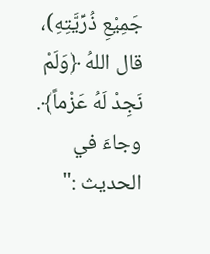جَمِيْعِ ذُرِّيَّتِهِ)، قال اللهُ ﴿وَلَمْ نَجِدْ لَهُ عَزْماً﴾. وجاءَ في الحديث :"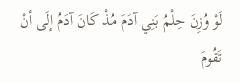لَوْ وُزِنَ حِلْمُ بَنِي آدَمَ مُذْ كَانَ آدَمُ إلَى أنْ تَقُومَ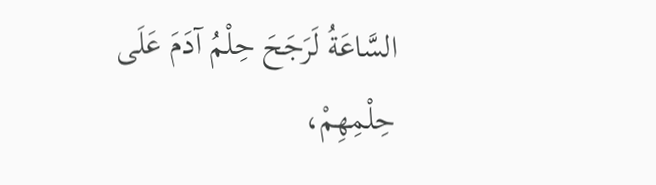السَّاعَةُ لَرَجَحَ حِلْمُ آدَمَ عَلَى حِلْمِهِمْ،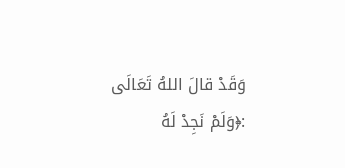وَقَدْ قالَ اللهُ تَعَالَى :﴿وَلَمْ نَجِدْ لَهُ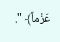عَزْماً﴾ ".